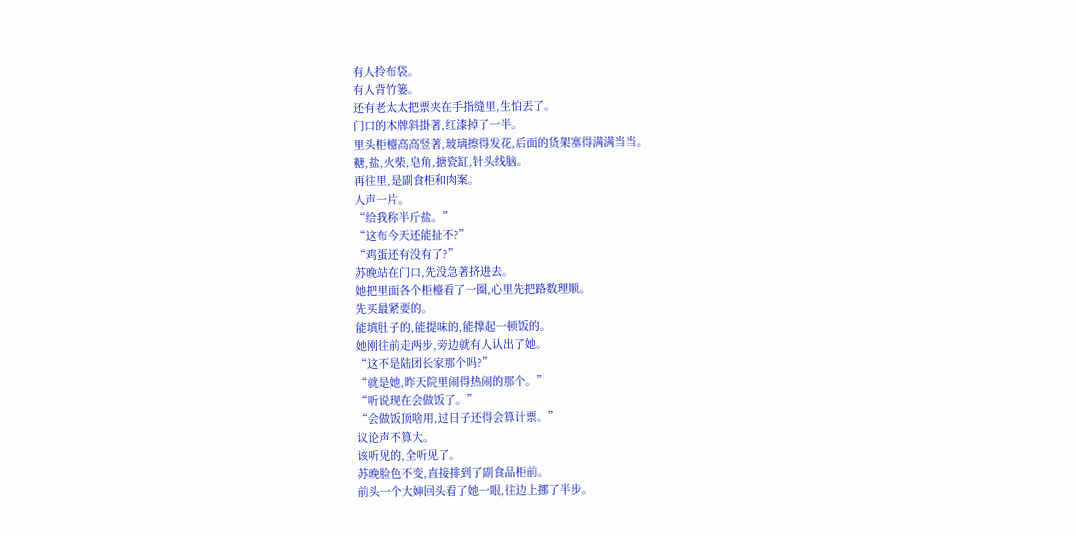有人拎布袋。
有人背竹篓。
还有老太太把票夹在手指缝里,生怕丟了。
门口的木牌斜掛著,红漆掉了一半。
里头柜檯高高竖著,玻璃擦得发花,后面的货架塞得满满当当。
糖,盐,火柴,皂角,搪瓷缸,针头线脑。
再往里,是副食柜和肉案。
人声一片。
“给我称半斤盐。”
“这布今天还能扯不?”
“鸡蛋还有没有了?”
苏晚站在门口,先没急著挤进去。
她把里面各个柜檯看了一圈,心里先把路数理顺。
先买最紧要的。
能填肚子的,能提味的,能撑起一顿饭的。
她刚往前走两步,旁边就有人认出了她。
“这不是陆团长家那个吗?”
“就是她,昨天院里闹得热闹的那个。”
“听说现在会做饭了。”
“会做饭顶啥用,过日子还得会算计票。”
议论声不算大。
该听见的,全听见了。
苏晚脸色不变,直接排到了副食品柜前。
前头一个大婶回头看了她一眼,往边上挪了半步。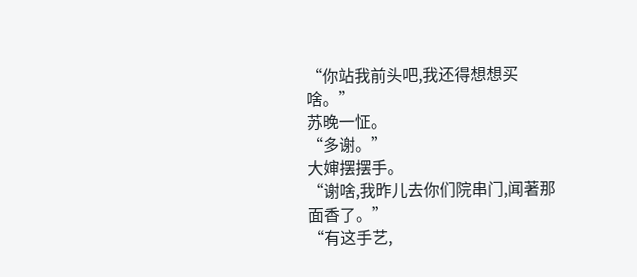“你站我前头吧,我还得想想买啥。”
苏晚一怔。
“多谢。”
大婶摆摆手。
“谢啥,我昨儿去你们院串门,闻著那面香了。”
“有这手艺,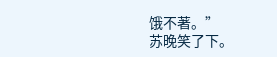饿不著。”
苏晚笑了下。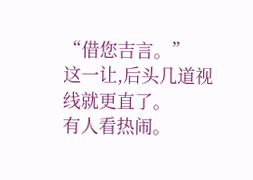“借您吉言。”
这一让,后头几道视线就更直了。
有人看热闹。